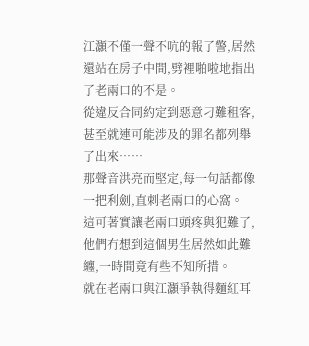江灝不僅一聲不吭的報了警,居然還站在房子中間,劈裡啪啦地指出了老兩口的不是。
從違反合同約定到惡意刁難租客,甚至就連可能涉及的罪名都列舉了出來……
那聲音洪亮而堅定,每一句話都像一把利劍,直刺老兩口的心窩。
這可著實讓老兩口頭疼與犯難了,他們冇想到這個男生居然如此難纏,一時間竟有些不知所措。
就在老兩口與江灝爭執得麵紅耳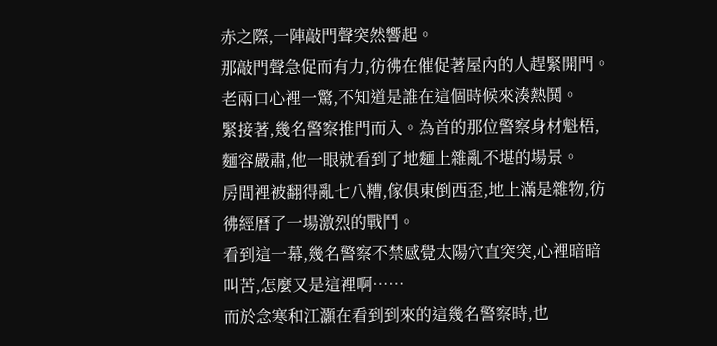赤之際,一陣敲門聲突然響起。
那敲門聲急促而有力,彷彿在催促著屋內的人趕緊開門。
老兩口心裡一驚,不知道是誰在這個時候來湊熱鬨。
緊接著,幾名警察推門而入。為首的那位警察身材魁梧,麵容嚴肅,他一眼就看到了地麵上雜亂不堪的場景。
房間裡被翻得亂七八糟,傢俱東倒西歪,地上滿是雜物,彷彿經曆了一場激烈的戰鬥。
看到這一幕,幾名警察不禁感覺太陽穴直突突,心裡暗暗叫苦,怎麼又是這裡啊……
而於念寒和江灝在看到到來的這幾名警察時,也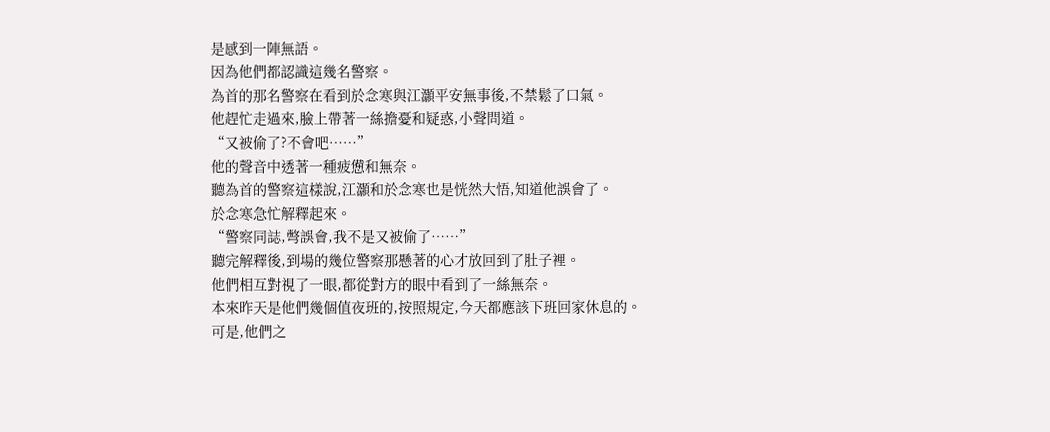是感到一陣無語。
因為他們都認識這幾名警察。
為首的那名警察在看到於念寒與江灝平安無事後,不禁鬆了口氣。
他趕忙走過來,臉上帶著一絲擔憂和疑惑,小聲問道。
“又被偷了?不會吧……”
他的聲音中透著一種疲憊和無奈。
聽為首的警察這樣說,江灝和於念寒也是恍然大悟,知道他誤會了。
於念寒急忙解釋起來。
“警察同誌,彆誤會,我不是又被偷了……”
聽完解釋後,到場的幾位警察那懸著的心才放回到了肚子裡。
他們相互對視了一眼,都從對方的眼中看到了一絲無奈。
本來昨天是他們幾個值夜班的,按照規定,今天都應該下班回家休息的。
可是,他們之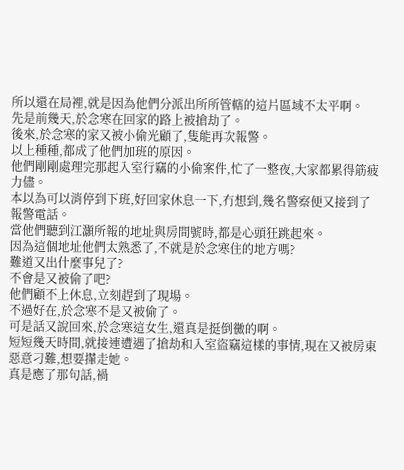所以還在局裡,就是因為他們分派出所所管轄的這片區域不太平啊。
先是前幾天,於念寒在回家的路上被搶劫了。
後來,於念寒的家又被小偷光顧了,隻能再次報警。
以上種種,都成了他們加班的原因。
他們剛剛處理完那起入室行竊的小偷案件,忙了一整夜,大家都累得筋疲力儘。
本以為可以消停到下班,好回家休息一下,冇想到,幾名警察便又接到了報警電話。
當他們聽到江灝所報的地址與房間號時,都是心頭狂跳起來。
因為這個地址他們太熟悉了,不就是於念寒住的地方嗎?
難道又出什麼事兒了?
不會是又被偷了吧?
他們顧不上休息,立刻趕到了現場。
不過好在,於念寒不是又被偷了。
可是話又說回來,於念寒這女生,還真是挺倒黴的啊。
短短幾天時間,就接連遭遇了搶劫和入室盜竊這樣的事情,現在又被房東惡意刁難,想要攆走她。
真是應了那句話,禍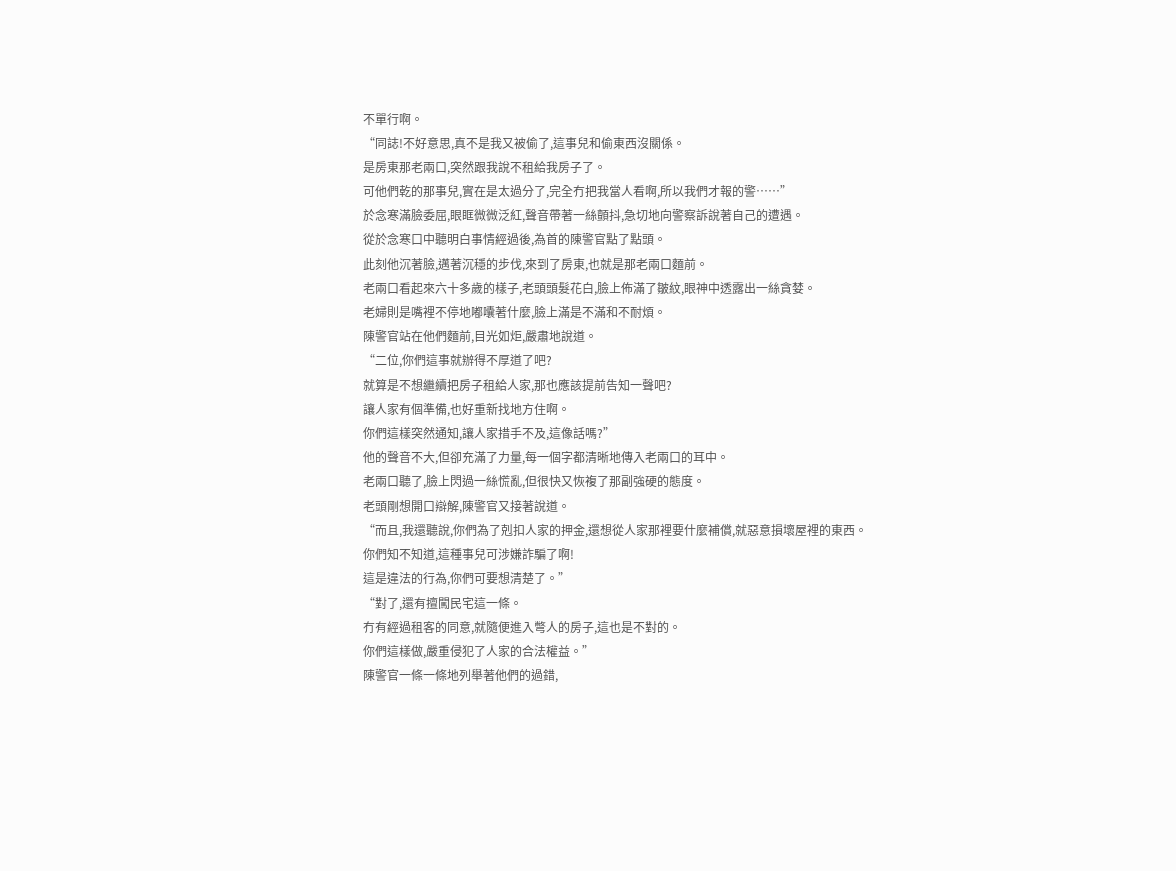不單行啊。
“同誌!不好意思,真不是我又被偷了,這事兒和偷東西沒關係。
是房東那老兩口,突然跟我說不租給我房子了。
可他們乾的那事兒,實在是太過分了,完全冇把我當人看啊,所以我們才報的警……”
於念寒滿臉委屈,眼眶微微泛紅,聲音帶著一絲顫抖,急切地向警察訴說著自己的遭遇。
從於念寒口中聽明白事情經過後,為首的陳警官點了點頭。
此刻他沉著臉,邁著沉穩的步伐,來到了房東,也就是那老兩口麵前。
老兩口看起來六十多歲的樣子,老頭頭髮花白,臉上佈滿了皺紋,眼神中透露出一絲貪婪。
老婦則是嘴裡不停地嘟囔著什麼,臉上滿是不滿和不耐煩。
陳警官站在他們麵前,目光如炬,嚴肅地說道。
“二位,你們這事就辦得不厚道了吧?
就算是不想繼續把房子租給人家,那也應該提前告知一聲吧?
讓人家有個準備,也好重新找地方住啊。
你們這樣突然通知,讓人家措手不及,這像話嗎?”
他的聲音不大,但卻充滿了力量,每一個字都清晰地傳入老兩口的耳中。
老兩口聽了,臉上閃過一絲慌亂,但很快又恢複了那副強硬的態度。
老頭剛想開口辯解,陳警官又接著說道。
“而且,我還聽說,你們為了剋扣人家的押金,還想從人家那裡要什麼補償,就惡意損壞屋裡的東西。
你們知不知道,這種事兒可涉嫌詐騙了啊!
這是違法的行為,你們可要想清楚了。”
“對了,還有擅闖民宅這一條。
冇有經過租客的同意,就隨便進入彆人的房子,這也是不對的。
你們這樣做,嚴重侵犯了人家的合法權益。”
陳警官一條一條地列舉著他們的過錯,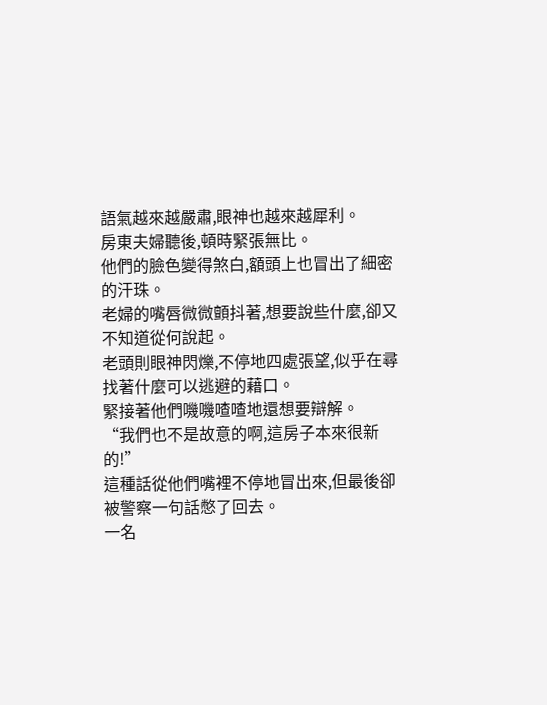語氣越來越嚴肅,眼神也越來越犀利。
房東夫婦聽後,頓時緊張無比。
他們的臉色變得煞白,額頭上也冒出了細密的汗珠。
老婦的嘴唇微微顫抖著,想要說些什麼,卻又不知道從何說起。
老頭則眼神閃爍,不停地四處張望,似乎在尋找著什麼可以逃避的藉口。
緊接著他們嘰嘰喳喳地還想要辯解。
“我們也不是故意的啊,這房子本來很新的!”
這種話從他們嘴裡不停地冒出來,但最後卻被警察一句話憋了回去。
一名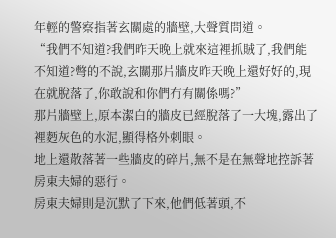年輕的警察指著玄關處的牆壁,大聲質問道。
“我們不知道?我們昨天晚上就來這裡抓賊了,我們能不知道?彆的不說,玄關那片牆皮昨天晚上還好好的,現在就脫落了,你敢說和你們冇有關係嗎?”
那片牆壁上,原本潔白的牆皮已經脫落了一大塊,露出了裡麪灰色的水泥,顯得格外刺眼。
地上還散落著一些牆皮的碎片,無不是在無聲地控訴著房東夫婦的惡行。
房東夫婦則是沉默了下來,他們低著頭,不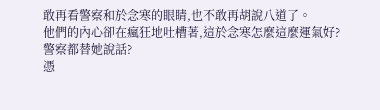敢再看警察和於念寒的眼睛,也不敢再胡說八道了。
他們的內心卻在瘋狂地吐槽著,這於念寒怎麼這麼運氣好?
警察都替她說話?
憑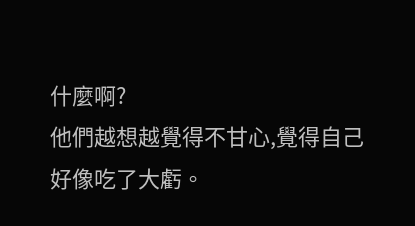什麼啊?
他們越想越覺得不甘心,覺得自己好像吃了大虧。